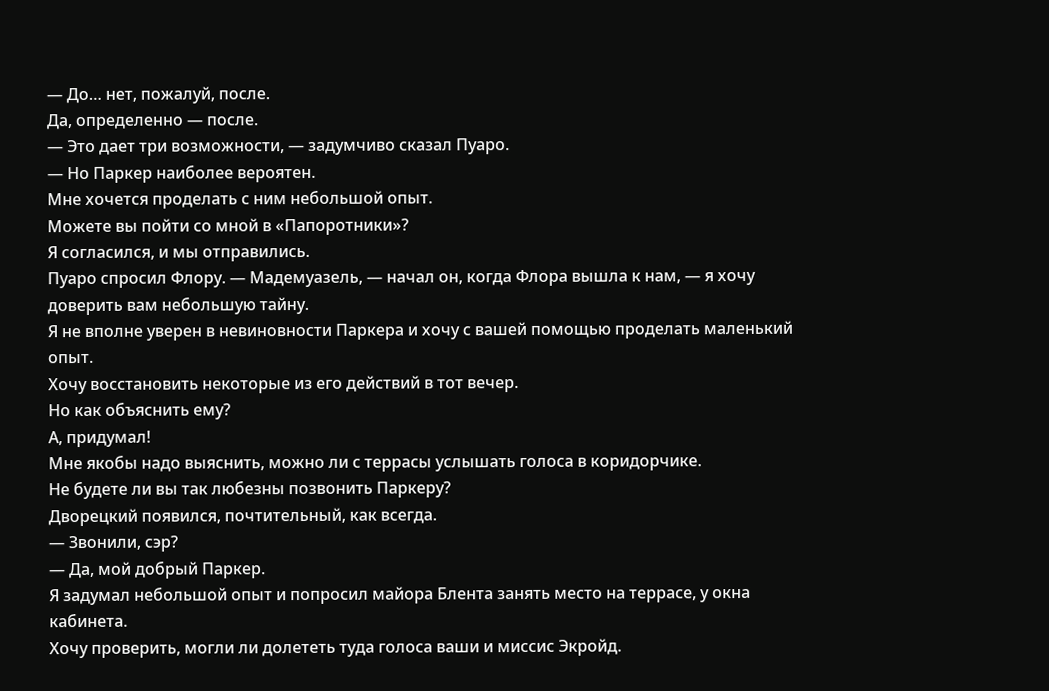— До… нет, пожалуй, после.
Да, определенно — после.
— Это дает три возможности, — задумчиво сказал Пуаро.
— Но Паркер наиболее вероятен.
Мне хочется проделать с ним небольшой опыт.
Можете вы пойти со мной в «Папоротники»?
Я согласился, и мы отправились.
Пуаро спросил Флору. — Мадемуазель, — начал он, когда Флора вышла к нам, — я хочу доверить вам небольшую тайну.
Я не вполне уверен в невиновности Паркера и хочу с вашей помощью проделать маленький опыт.
Хочу восстановить некоторые из его действий в тот вечер.
Но как объяснить ему?
А, придумал!
Мне якобы надо выяснить, можно ли с террасы услышать голоса в коридорчике.
Не будете ли вы так любезны позвонить Паркеру?
Дворецкий появился, почтительный, как всегда.
— Звонили, сэр?
— Да, мой добрый Паркер.
Я задумал небольшой опыт и попросил майора Блента занять место на террасе, у окна кабинета.
Хочу проверить, могли ли долететь туда голоса ваши и миссис Экройд.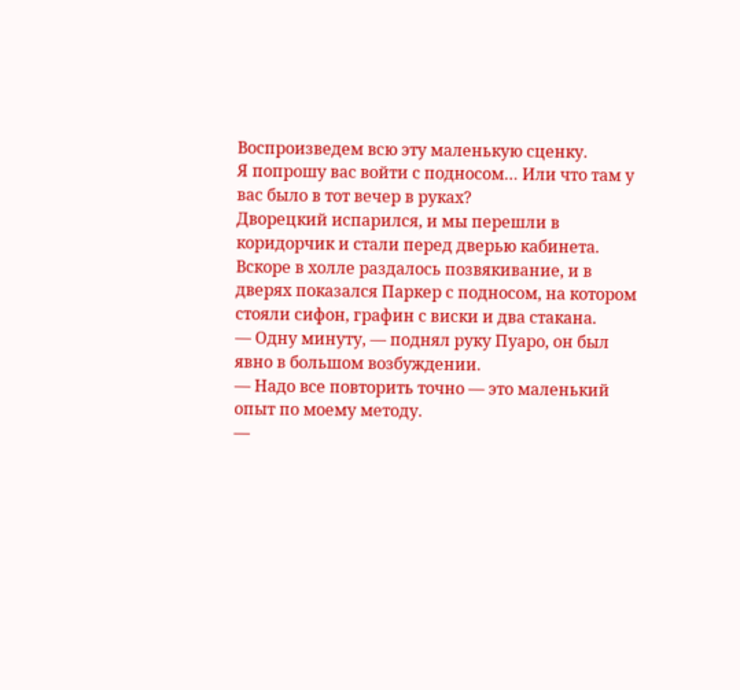Воспроизведем всю эту маленькую сценку.
Я попрошу вас войти с подносом… Или что там у вас было в тот вечер в руках?
Дворецкий испарился, и мы перешли в коридорчик и стали перед дверью кабинета.
Вскоре в холле раздалось позвякивание, и в дверях показался Паркер с подносом, на котором стояли сифон, графин с виски и два стакана.
— Одну минуту, — поднял руку Пуаро, он был явно в большом возбуждении.
— Надо все повторить точно — это маленький опыт по моему методу.
—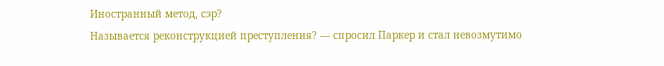Иностранный метод, сэр?
Называется реконструкцией преступления? — спросил Паркер и стал невозмутимо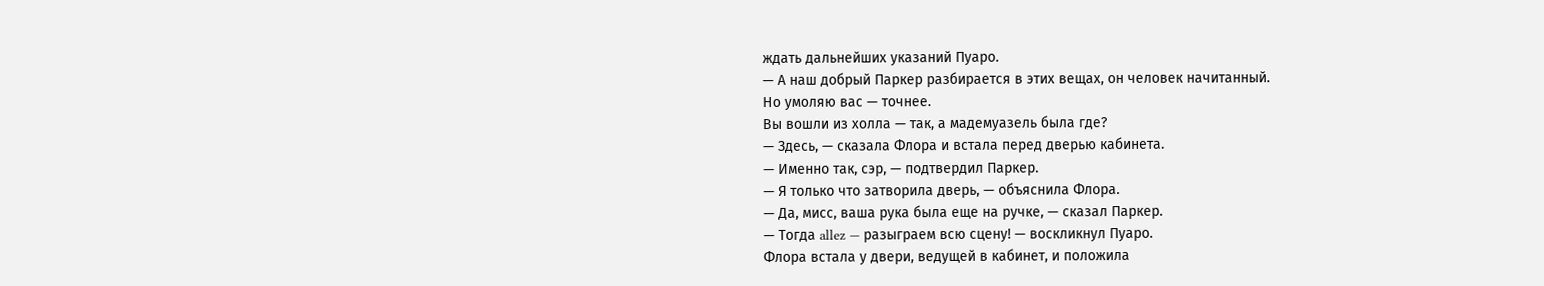ждать дальнейших указаний Пуаро.
— А наш добрый Паркер разбирается в этих вещах, он человек начитанный.
Но умоляю вас — точнее.
Вы вошли из холла — так, а мадемуазель была где?
— Здесь, — сказала Флора и встала перед дверью кабинета.
— Именно так, сэр, — подтвердил Паркер.
— Я только что затворила дверь, — объяснила Флора.
— Да, мисс, ваша рука была еще на ручке, — сказал Паркер.
— Тогда allez — разыграем всю сцену! — воскликнул Пуаро.
Флора встала у двери, ведущей в кабинет, и положила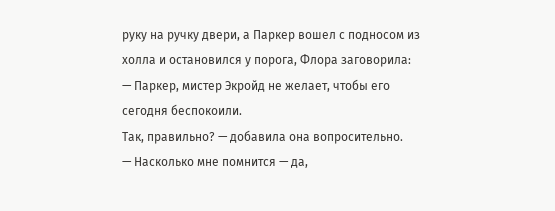руку на ручку двери, а Паркер вошел с подносом из холла и остановился у порога, Флора заговорила:
— Паркер, мистер Экройд не желает, чтобы его сегодня беспокоили.
Так, правильно? — добавила она вопросительно.
— Насколько мне помнится — да,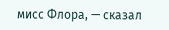мисс Флора, — сказал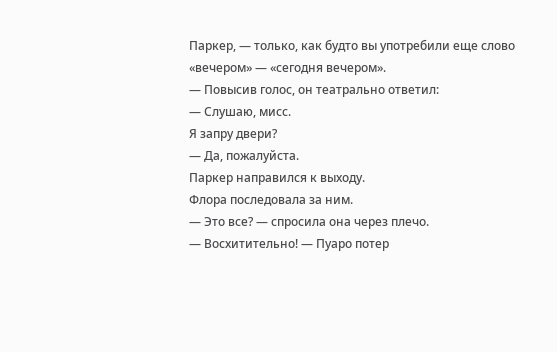Паркер, — только, как будто вы употребили еще слово «вечером» — «сегодня вечером».
— Повысив голос, он театрально ответил:
— Слушаю, мисс.
Я запру двери?
— Да, пожалуйста.
Паркер направился к выходу.
Флора последовала за ним.
— Это все? — спросила она через плечо.
— Восхитительно! — Пуаро потер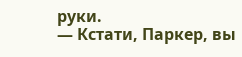руки.
— Кстати, Паркер, вы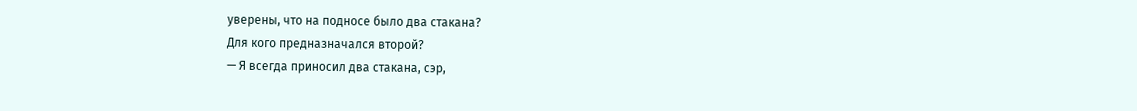уверены, что на подносе было два стакана?
Для кого предназначался второй?
— Я всегда приносил два стакана, сэр,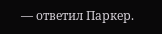— ответил Паркер.